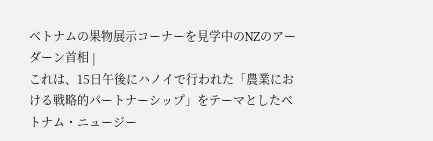ベトナムの果物展示コーナーを見学中のNZのアーダーン首相 |
これは、15日午後にハノイで行われた「農業における戦略的パートナーシップ」をテーマとしたベトナム・ニュージー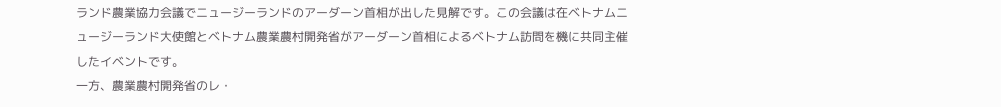ランド農業協力会議でニュージーランドのアーダーン首相が出した見解です。この会議は在ベトナムニュージーランド大使館とベトナム農業農村開発省がアーダーン首相によるベトナム訪問を機に共同主催したイベントです。
一方、農業農村開発省のレ・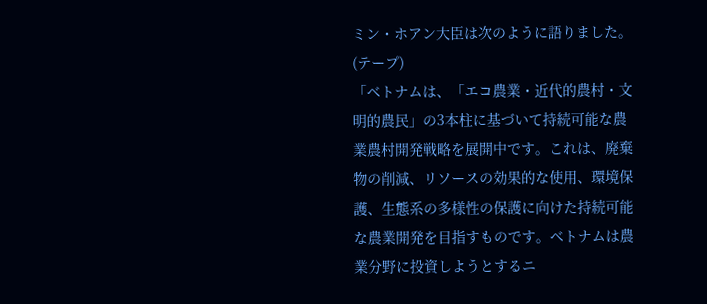ミン・ホアン大臣は次のように語りました。
(テープ)
「ベトナムは、「エコ農業・近代的農村・文明的農民」の3本柱に基づいて持続可能な農業農村開発戦略を展開中です。これは、廃棄物の削減、リソースの効果的な使用、環境保護、生態系の多様性の保護に向けた持続可能な農業開発を目指すものです。ベトナムは農業分野に投資しようとするニ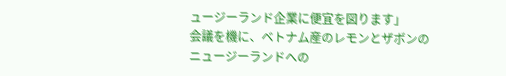ュージーランド企業に便宜を図ります」
会議を機に、ベトナム産のレモンとザボンのニュージーランドへの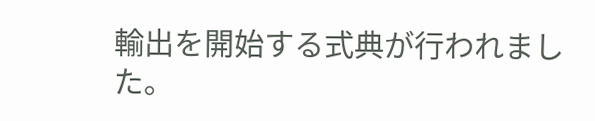輸出を開始する式典が行われました。